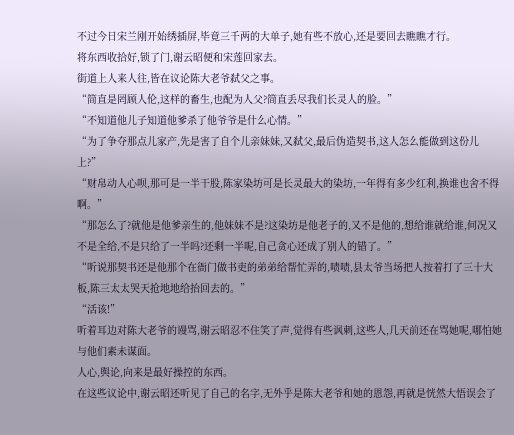不过今日宋兰刚开始绣插屏,毕竟三千两的大单子,她有些不放心,还是要回去瞧瞧才行。
将东西收拾好,锁了门,谢云昭便和宋莲回家去。
街道上人来人往,皆在议论陈大老爷弑父之事。
“简直是罔顾人伦,这样的畜生,也配为人父?简直丢尽我们长灵人的脸。”
“不知道他儿子知道他爹杀了他爷爷是什么心情。”
“为了争夺那点儿家产,先是害了自个儿亲妹妹,又弑父,最后伪造契书,这人怎么能做到这份儿上?”
“财帛动人心呗,那可是一半干股,陈家染坊可是长灵最大的染坊,一年得有多少红利,换谁也舍不得啊。”
“那怎么了?就他是他爹亲生的,他妹妹不是?这染坊是他老子的,又不是他的,想给谁就给谁,何况又不是全给,不是只给了一半吗?还剩一半呢,自己贪心还成了别人的错了。”
“听说那契书还是他那个在衙门做书吏的弟弟给帮忙弄的,啧啧,县太爷当场把人按着打了三十大板,陈三太太哭天抢地地给抬回去的。”
“活该!”
听着耳边对陈大老爷的谩骂,谢云昭忍不住笑了声,觉得有些讽刺,这些人,几天前还在骂她呢,哪怕她与他们素未谋面。
人心,舆论,向来是最好操控的东西。
在这些议论中,谢云昭还听见了自己的名字,无外乎是陈大老爷和她的恩怨,再就是恍然大悟误会了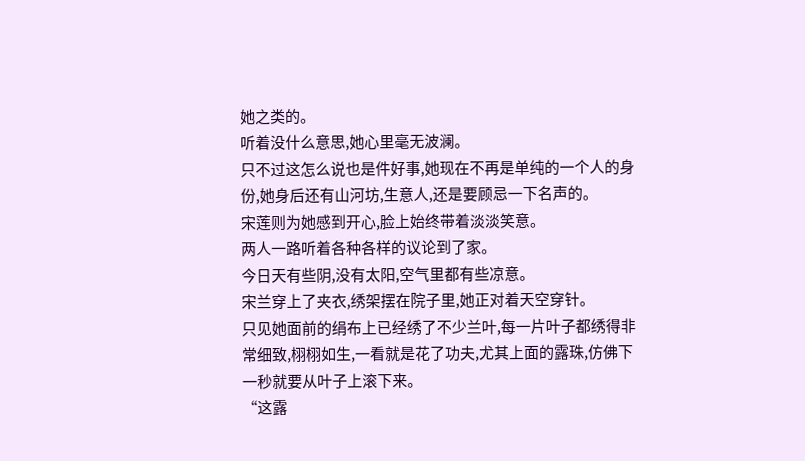她之类的。
听着没什么意思,她心里毫无波澜。
只不过这怎么说也是件好事,她现在不再是单纯的一个人的身份,她身后还有山河坊,生意人,还是要顾忌一下名声的。
宋莲则为她感到开心,脸上始终带着淡淡笑意。
两人一路听着各种各样的议论到了家。
今日天有些阴,没有太阳,空气里都有些凉意。
宋兰穿上了夹衣,绣架摆在院子里,她正对着天空穿针。
只见她面前的绢布上已经绣了不少兰叶,每一片叶子都绣得非常细致,栩栩如生,一看就是花了功夫,尤其上面的露珠,仿佛下一秒就要从叶子上滚下来。
“这露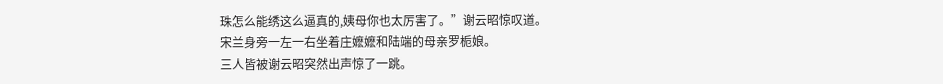珠怎么能绣这么逼真的,姨母你也太厉害了。”谢云昭惊叹道。
宋兰身旁一左一右坐着庄嬷嬷和陆端的母亲罗栀娘。
三人皆被谢云昭突然出声惊了一跳。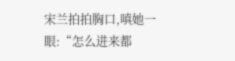宋兰拍拍胸口,嗔她一眼:“怎么进来都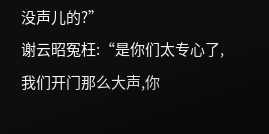没声儿的?”
谢云昭冤枉:“是你们太专心了,我们开门那么大声,你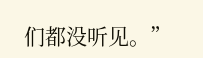们都没听见。”